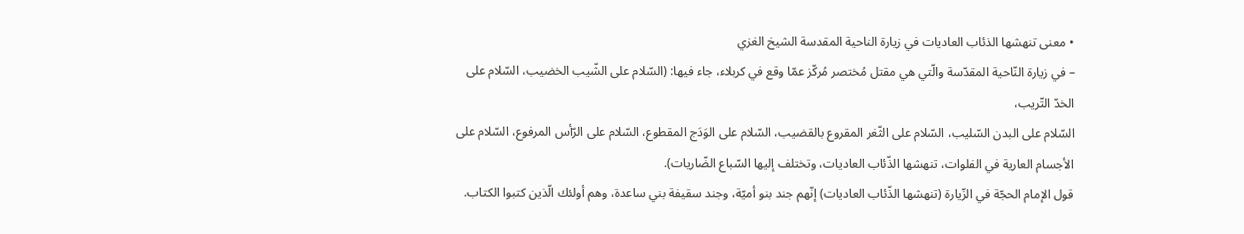• معنى تنهشها الذئاب العاديات في زيارة الناحية المقدسة الشيخ الغزي
– في زيارة النّاحية المقدّسة والّتي هي مقتل مُختصر مُركّز عمّا وقع في كربلاء، جاء فيها: (السّلام على الشّيب الخضيب، السّلام على الخدّ التّريب،
السّلام على البدن السّليب، السّلام على الثّغر المقروع بالقضيب، السّلام على الوَدَج المقطوع، السّلام على الرّأس المرفوع، السّلام على الأجسام العارية في الفلوات، تنهشها الذّئاب العاديات، وتختلف إليها السّباع الضّاريات).
قول الإمام الحجّة في الزّيارة (تنهشها الذّئاب العاديات) إنّهم جند بنو أميّة، وجند سقيفة بني ساعدة، وهم أولئك الّذين كتبوا الكتاب.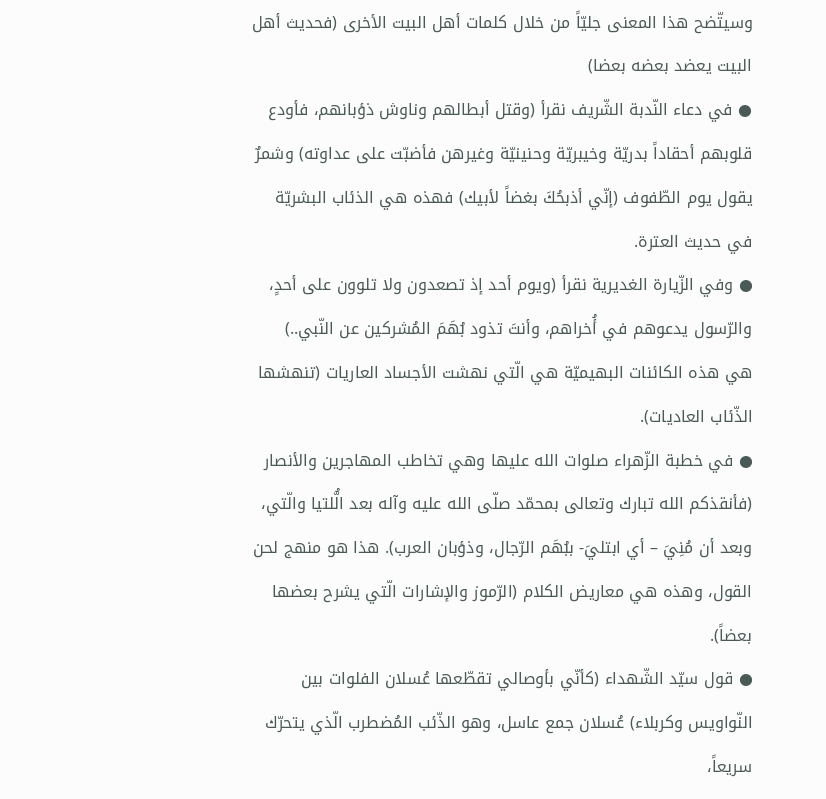وسيتّضح هذا المعنى جليّاً من خلال كلمات أهل البيت الأخرى (فحديث أهل البيت يعضد بعضه بعضا)
● في دعاء النّدبة الشّريف نقرأ (وقتل أبطالهم وناوش ذؤبانهم، فأودع قلوبهم أحقاداً بدريّة وخيبريّة وحنينيّة وغيرهن فأضبّت على عداوته) وشمرٌ يقول يوم الطّفوف (إنّي أذبحُكَ بغضاً لأبيك) فهذه هي الذئاب البشريّة في حديث العترة.
● وفي الزّيارة الغديرية نقرأ (ويوم أحد إذ تصعدون ولا تلوون على أحدٍ، والرّسول يدعوهم في أُخراهم، وأنتَ تذود بُهَمَ المُشركين عن النّبي..)
هي هذه الكائنات البهيميّة هي الّتي نهشت الأجساد العاريات (تنهشها الذّئاب العاديات).
● في خطبة الزّهراء صلوات الله عليها وهي تخاطب المهاجرين والأنصار (فأنقذكم الله تبارك وتعالى بمحمّد صلّى الله عليه وآله بعد الُّلتيا والّتي، وبعد أن مُنِيَ – أي ابتليَ- ببُهَم الرّجال، وذؤبان العرب). هذا هو منهج لحن القول، وهذه هي معاريض الكلام (الرّموز والإشارات الّتي يشرح بعضها بعضاً).
● قول سيّد الشّهداء (كأنّي بأوصالي تقطّعها عُسلان الفلوات بين النّواويس وكربلاء) عُسلان جمع عاسل، وهو الذّئب المُضطرب الّذي يتحرّك سريعاً،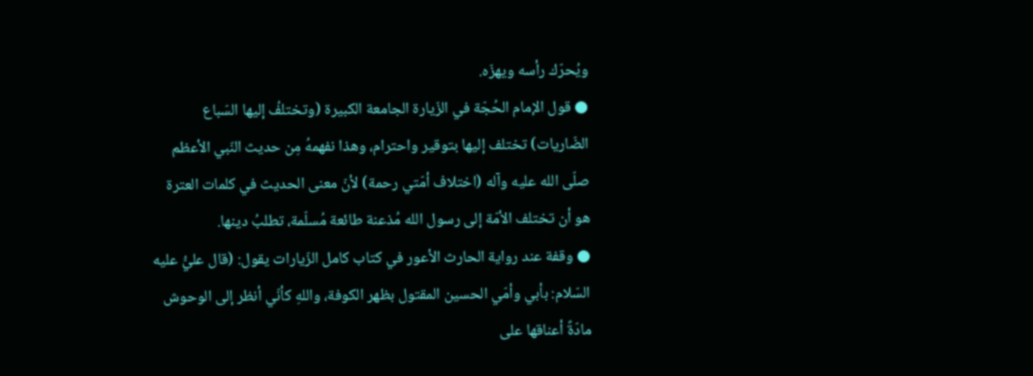ويُحرّك رأسه ويهزّه.
● قول الإمام الحُجّة في الزّيارة الجامعة الكبيرة (وتختلفُ إليها السّباع الضّاريات) تختلف إليها بتوقير واحترام، وهذا نفهمهُ مِن حديث النّبي الأعظم صلّى الله عليه وآله (اختلاف أمّتي رحمة) لأنّ معنى الحديث في كلمات العترة هو أن تختلف الأمّة إلى رسول الله مُذعنة طائعة مُسلّمة، تطلبُ دينها.
● وقفة عند رواية الحارث الأعور في كتاب كامل الزّيارات يقول: (قال عليُّ عليه السّلام: بأبي وأمّي الحسين المقتول بظهر الكوفة، واللهِ كأنّي أنظر إلى الوحوش مادّةً أعناقها على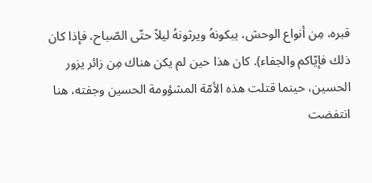قبره، مِن أنواع الوحش، يبكونهُ ويرثونهُ ليلاً حتّى الصّباح، فإذا كان ذلك فإيّاكم والجفاء). كان هذا حين لم يكن هناك مِن زائر يزور الحسين، حينما قتلت هذه الأمّة المشؤومة الحسين وجفته، هنا انتفضت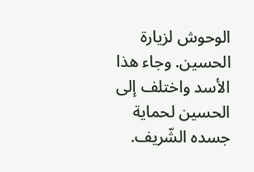الوحوش لزيارة الحسين. وجاء هذا الأسد واختلف إلى الحسين لحماية جسده الشّريف.